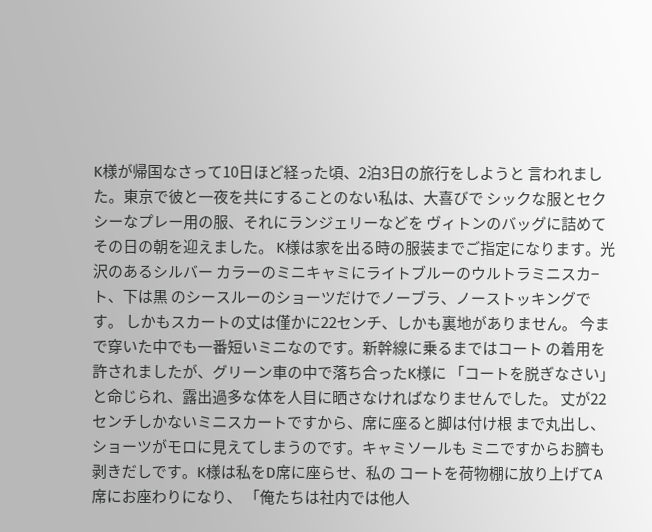K様が帰国なさって10日ほど経った頃、2泊3日の旅行をしようと 言われました。東京で彼と一夜を共にすることのない私は、大喜びで シックな服とセクシーなプレー用の服、それにランジェリーなどを ヴィトンのバッグに詰めてその日の朝を迎えました。 K様は家を出る時の服装までご指定になります。光沢のあるシルバー カラーのミニキャミにライトブルーのウルトラミニスカ−ト、下は黒 のシースルーのショーツだけでノーブラ、ノーストッキングです。 しかもスカートの丈は僅かに22センチ、しかも裏地がありません。 今まで穿いた中でも一番短いミニなのです。新幹線に乗るまではコート の着用を許されましたが、グリーン車の中で落ち合ったK様に 「コートを脱ぎなさい」 と命じられ、露出過多な体を人目に晒さなければなりませんでした。 丈が22センチしかないミニスカートですから、席に座ると脚は付け根 まで丸出し、ショーツがモロに見えてしまうのです。キャミソールも ミニですからお臍も剥きだしです。K様は私をD席に座らせ、私の コートを荷物棚に放り上げてA席にお座わりになり、 「俺たちは社内では他人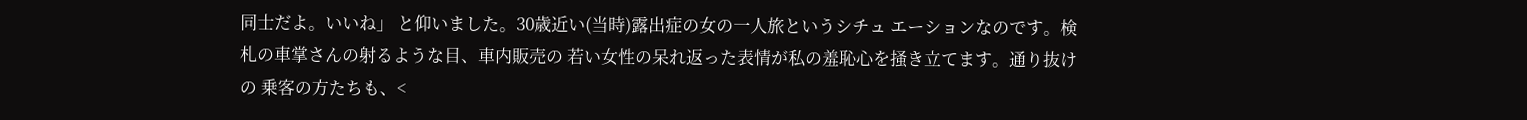同士だよ。いいね」 と仰いました。30歳近い(当時)露出症の女の一人旅というシチュ エーションなのです。検札の車掌さんの射るような目、車内販売の 若い女性の呆れ返った表情が私の羞恥心を掻き立てます。通り抜けの 乗客の方たちも、<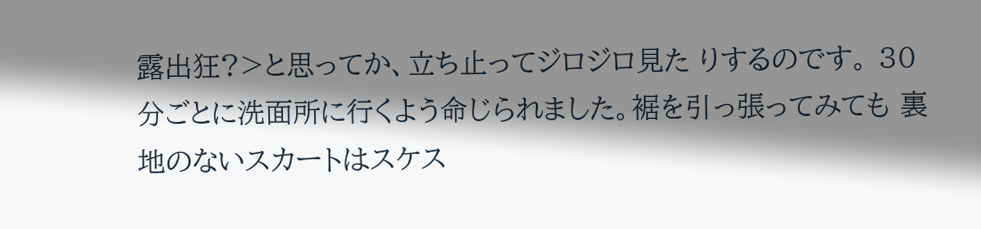露出狂?>と思ってか、立ち止ってジロジロ見た りするのです。 30分ごとに洗面所に行くよう命じられました。裾を引っ張ってみても 裏地のないスカートはスケス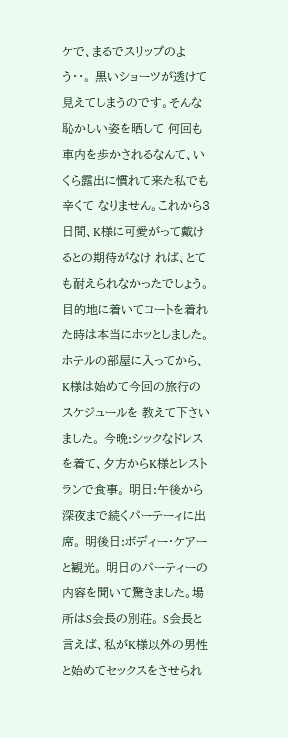ケで、まるでスリップのよう・・。 黒いショーツが透けて見えてしまうのです。そんな恥かしい姿を晒して 何回も車内を歩かされるなんて、いくら露出に慣れて来た私でも辛くて なりません。これから3日間、K様に可愛がって戴けるとの期待がなけ れば、とても耐えられなかったでしょう。目的地に着いてコートを着れ た時は本当にホッとしました。 ホテルの部屋に入ってから、K様は始めて今回の旅行のスケジュールを 教えて下さいました。 今晩:シックなドレスを着て、夕方からK様とレストランで食事。 明日:午後から深夜まで続くパーテーィに出席。 明後日:ボディー・ケアーと観光。 明日のパーティーの内容を聞いて驚きました。場所はS会長の別荘。 S会長と言えば、私がK様以外の男性と始めてセックスをさせられ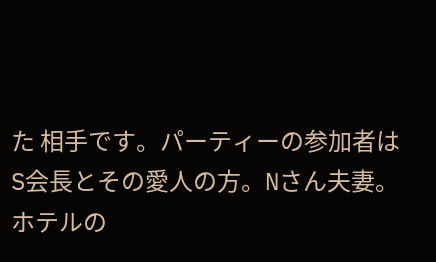た 相手です。パーティーの参加者はS会長とその愛人の方。Nさん夫妻。 ホテルの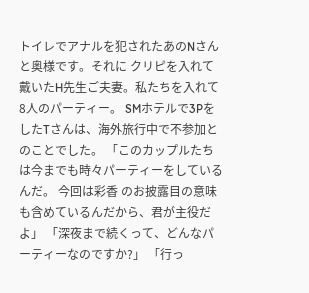トイレでアナルを犯されたあのNさんと奥様です。それに クリピを入れて戴いたH先生ご夫妻。私たちを入れて8人のパーティー。 SMホテルで3PをしたTさんは、海外旅行中で不参加とのことでした。 「このカップルたちは今までも時々パーティーをしているんだ。 今回は彩香 のお披露目の意味も含めているんだから、君が主役だよ」 「深夜まで続くって、どんなパーティーなのですか?」 「行っ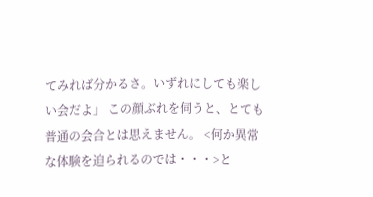てみれば分かるさ。いずれにしても楽しい会だよ」 この顔ぶれを伺うと、とても普通の会合とは思えません。 <何か異常な体験を迫られるのでは・・・>と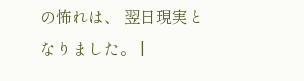の怖れは、 翌日現実となりました。 |